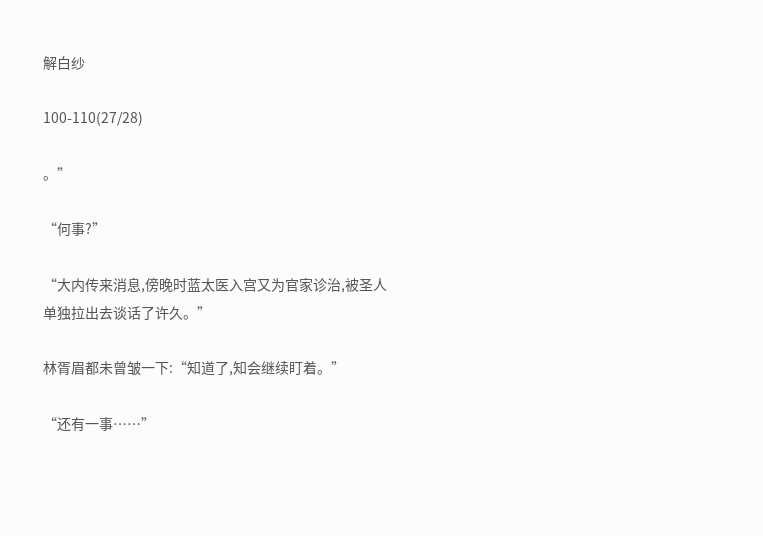解白纱

100-110(27/28)

。”

“何事?”

“大内传来消息,傍晚时蓝太医入宫又为官家诊治,被圣人单独拉出去谈话了许久。”

林胥眉都未曾皱一下:“知道了,知会继续盯着。”

“还有一事……”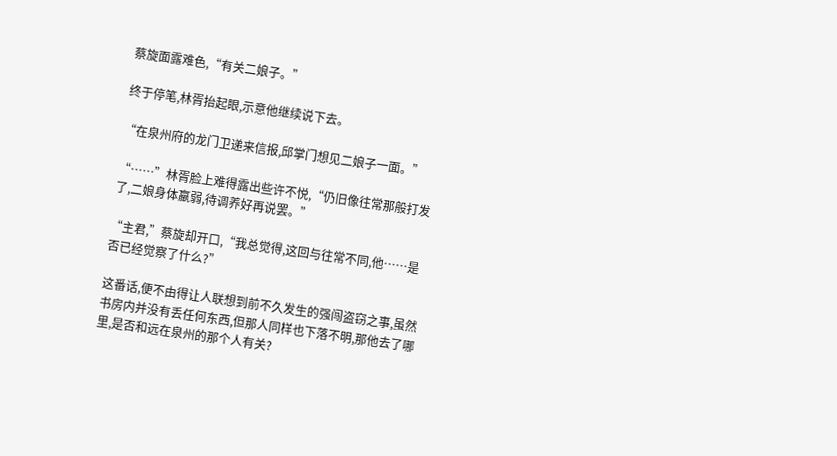蔡旋面露难色,“有关二娘子。”

终于停笔,林胥抬起眼,示意他继续说下去。

“在泉州府的龙门卫递来信报,邱掌门想见二娘子一面。”

“……”林胥脸上难得露出些许不悦,“仍旧像往常那般打发了,二娘身体羸弱,待调养好再说罢。”

“主君,”蔡旋却开口,“我总觉得,这回与往常不同,他……是否已经觉察了什么?”

这番话,便不由得让人联想到前不久发生的强闯盗窃之事,虽然书房内并没有丢任何东西,但那人同样也下落不明,那他去了哪里,是否和远在泉州的那个人有关?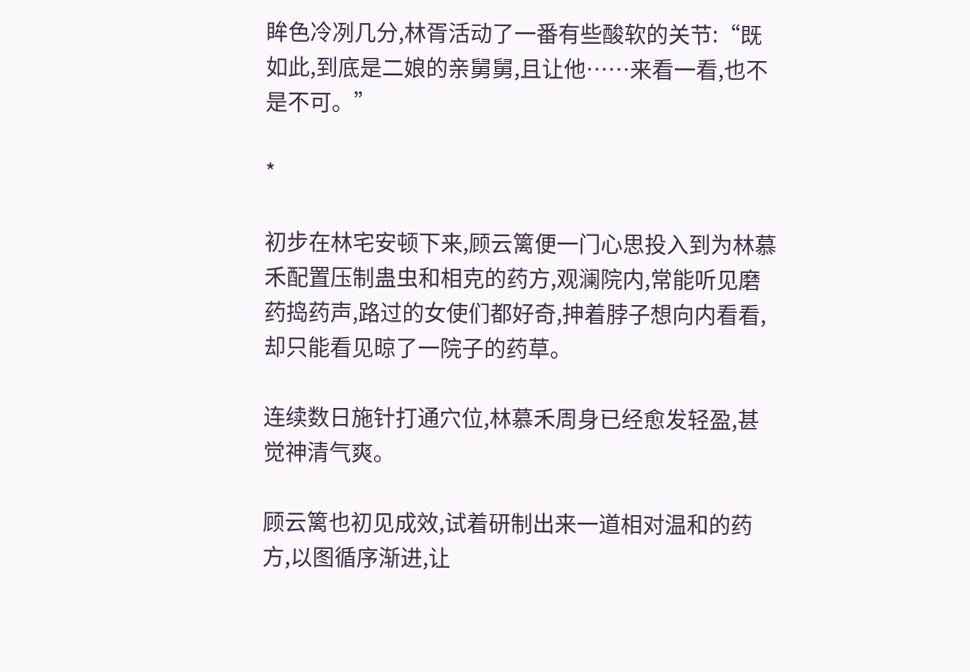眸色冷冽几分,林胥活动了一番有些酸软的关节:“既如此,到底是二娘的亲舅舅,且让他……来看一看,也不是不可。”

*

初步在林宅安顿下来,顾云篱便一门心思投入到为林慕禾配置压制蛊虫和相克的药方,观澜院内,常能听见磨药捣药声,路过的女使们都好奇,抻着脖子想向内看看,却只能看见晾了一院子的药草。

连续数日施针打通穴位,林慕禾周身已经愈发轻盈,甚觉神清气爽。

顾云篱也初见成效,试着研制出来一道相对温和的药方,以图循序渐进,让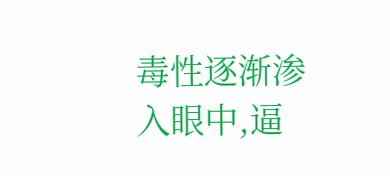毒性逐渐渗入眼中,逼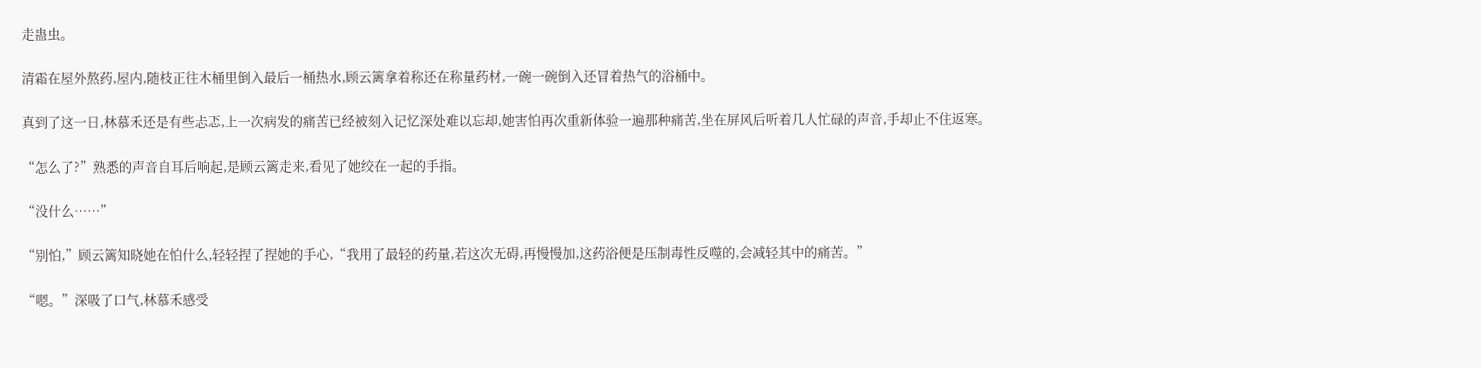走蛊虫。

清霜在屋外熬药,屋内,随枝正往木桶里倒入最后一桶热水,顾云篱拿着称还在称量药材,一碗一碗倒入还冒着热气的浴桶中。

真到了这一日,林慕禾还是有些忐忑,上一次病发的痛苦已经被刻入记忆深处难以忘却,她害怕再次重新体验一遍那种痛苦,坐在屏风后听着几人忙碌的声音,手却止不住返寒。

“怎么了?”熟悉的声音自耳后响起,是顾云篱走来,看见了她绞在一起的手指。

“没什么……”

“别怕,”顾云篱知晓她在怕什么,轻轻捏了捏她的手心,“我用了最轻的药量,若这次无碍,再慢慢加,这药浴便是压制毒性反噬的,会减轻其中的痛苦。”

“嗯。”深吸了口气,林慕禾感受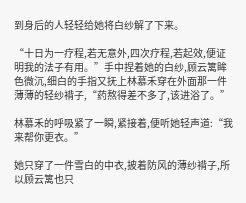到身后的人轻轻给她将白纱解了下来。

“十日为一疗程,若无意外,四次疗程,若起效,便证明我的法子有用。”手中捏着她的白纱,顾云篱眸色微沉,细白的手指又抚上林慕禾穿在外面那一件薄薄的轻纱褙子,“药熬得差不多了,该进浴了。”

林慕禾的呼吸紧了一瞬,紧接着,便听她轻声道:“我来帮你更衣。”

她只穿了一件雪白的中衣,披着防风的薄纱褙子,所以顾云篱也只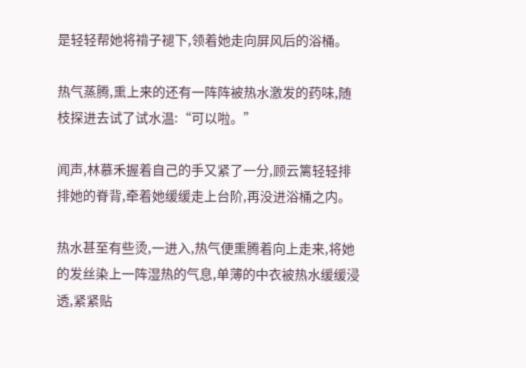是轻轻帮她将褙子褪下,领着她走向屏风后的浴桶。

热气蒸腾,熏上来的还有一阵阵被热水激发的药味,随枝探进去试了试水温:“可以啦。”

闻声,林慕禾握着自己的手又紧了一分,顾云篱轻轻排排她的脊背,牵着她缓缓走上台阶,再没进浴桶之内。

热水甚至有些烫,一进入,热气便熏腾着向上走来,将她的发丝染上一阵湿热的气息,单薄的中衣被热水缓缓浸透,紧紧贴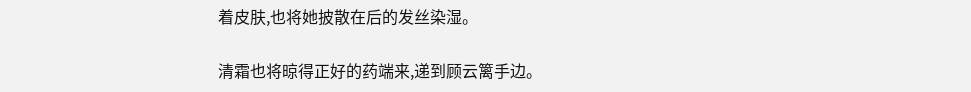着皮肤,也将她披散在后的发丝染湿。

清霜也将晾得正好的药端来,递到顾云篱手边。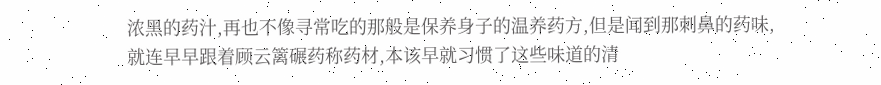浓黑的药汁,再也不像寻常吃的那般是保养身子的温养药方,但是闻到那刺鼻的药味,就连早早跟着顾云篱碾药称药材,本该早就习惯了这些味道的清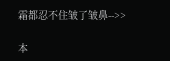霜都忍不住皱了皱鼻-->>

本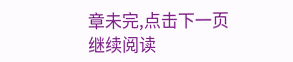章未完,点击下一页继续阅读